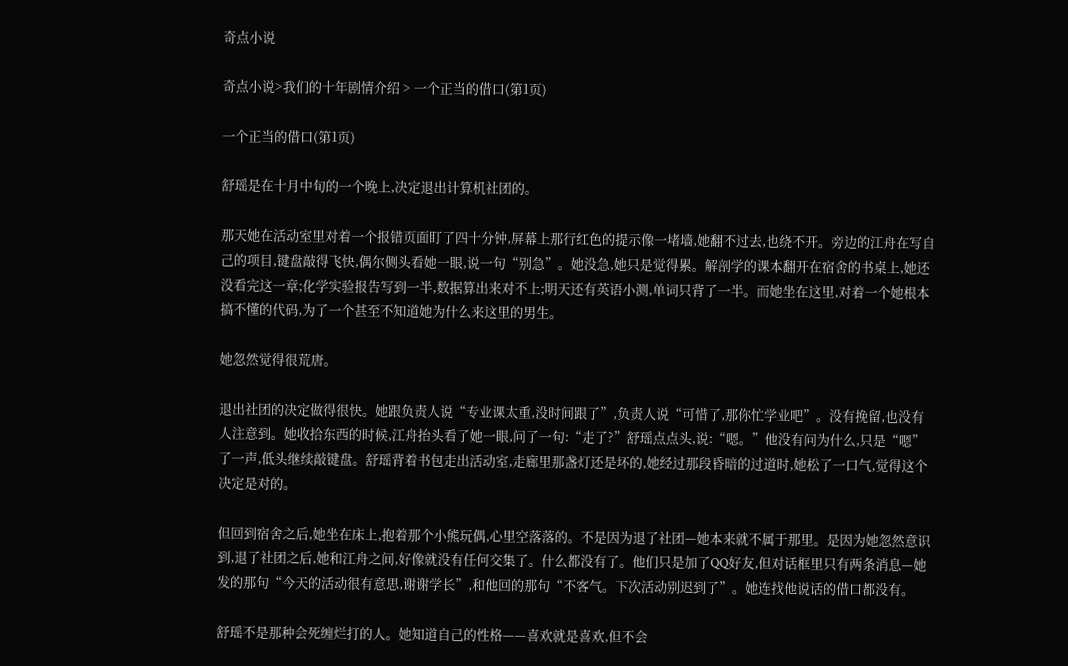奇点小说

奇点小说>我们的十年剧情介绍 > 一个正当的借口(第1页)

一个正当的借口(第1页)

舒瑶是在十月中旬的一个晚上,决定退出计算机社团的。

那天她在活动室里对着一个报错页面盯了四十分钟,屏幕上那行红色的提示像一堵墙,她翻不过去,也绕不开。旁边的江舟在写自己的项目,键盘敲得飞快,偶尔侧头看她一眼,说一句“别急”。她没急,她只是觉得累。解剖学的课本翻开在宿舍的书桌上,她还没看完这一章;化学实验报告写到一半,数据算出来对不上;明天还有英语小测,单词只背了一半。而她坐在这里,对着一个她根本搞不懂的代码,为了一个甚至不知道她为什么来这里的男生。

她忽然觉得很荒唐。

退出社团的决定做得很快。她跟负责人说“专业课太重,没时间跟了”,负责人说“可惜了,那你忙学业吧”。没有挽留,也没有人注意到。她收拾东西的时候,江舟抬头看了她一眼,问了一句:“走了?”舒瑶点点头,说:“嗯。”他没有问为什么,只是“嗯”了一声,低头继续敲键盘。舒瑶背着书包走出活动室,走廊里那盏灯还是坏的,她经过那段昏暗的过道时,她松了一口气,觉得这个决定是对的。

但回到宿舍之后,她坐在床上,抱着那个小熊玩偶,心里空落落的。不是因为退了社团—她本来就不属于那里。是因为她忽然意识到,退了社团之后,她和江舟之间,好像就没有任何交集了。什么都没有了。他们只是加了QQ好友,但对话框里只有两条消息—她发的那句“今天的活动很有意思,谢谢学长”,和他回的那句“不客气。下次活动别迟到了”。她连找他说话的借口都没有。

舒瑶不是那种会死缠烂打的人。她知道自己的性格——喜欢就是喜欢,但不会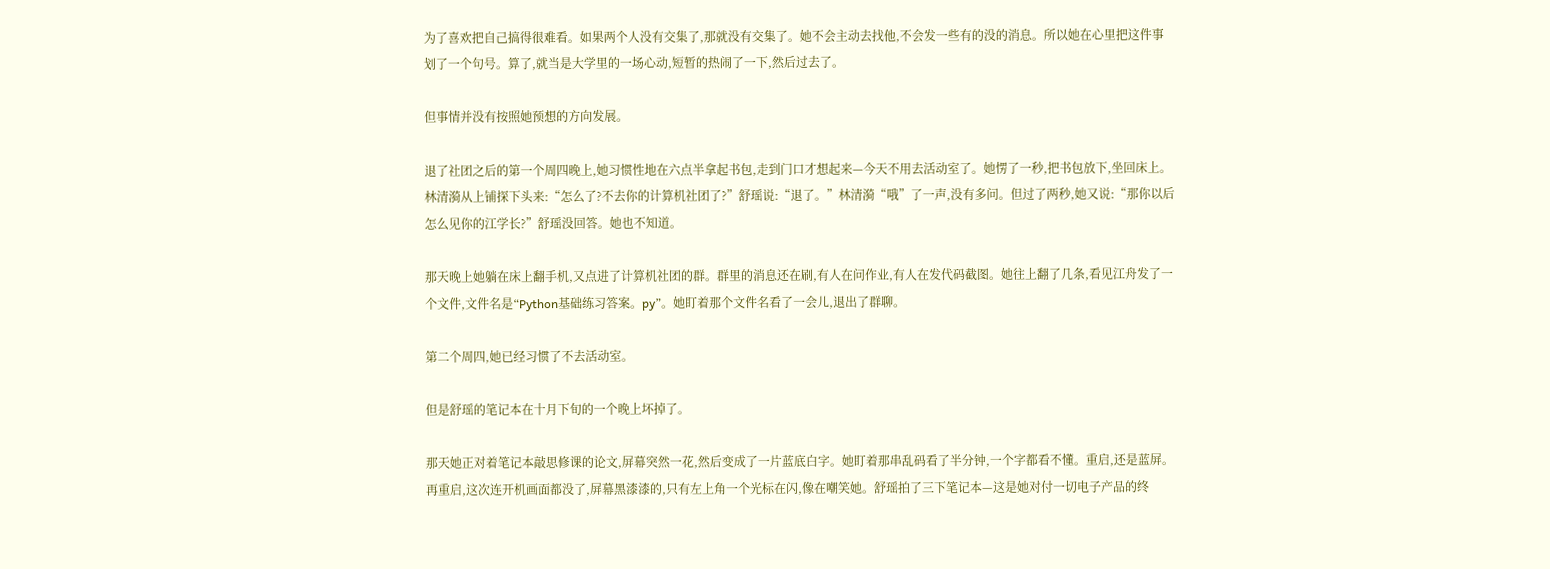为了喜欢把自己搞得很难看。如果两个人没有交集了,那就没有交集了。她不会主动去找他,不会发一些有的没的消息。所以她在心里把这件事划了一个句号。算了,就当是大学里的一场心动,短暂的热闹了一下,然后过去了。

但事情并没有按照她预想的方向发展。

退了社团之后的第一个周四晚上,她习惯性地在六点半拿起书包,走到门口才想起来—今天不用去活动室了。她愣了一秒,把书包放下,坐回床上。林清漪从上铺探下头来:“怎么了?不去你的计算机社团了?”舒瑶说:“退了。”林清漪“哦”了一声,没有多问。但过了两秒,她又说:“那你以后怎么见你的江学长?”舒瑶没回答。她也不知道。

那天晚上她躺在床上翻手机,又点进了计算机社团的群。群里的消息还在刷,有人在问作业,有人在发代码截图。她往上翻了几条,看见江舟发了一个文件,文件名是“Python基础练习答案。py”。她盯着那个文件名看了一会儿,退出了群聊。

第二个周四,她已经习惯了不去活动室。

但是舒瑶的笔记本在十月下旬的一个晚上坏掉了。

那天她正对着笔记本敲思修课的论文,屏幕突然一花,然后变成了一片蓝底白字。她盯着那串乱码看了半分钟,一个字都看不懂。重启,还是蓝屏。再重启,这次连开机画面都没了,屏幕黑漆漆的,只有左上角一个光标在闪,像在嘲笑她。舒瑶拍了三下笔记本—这是她对付一切电子产品的终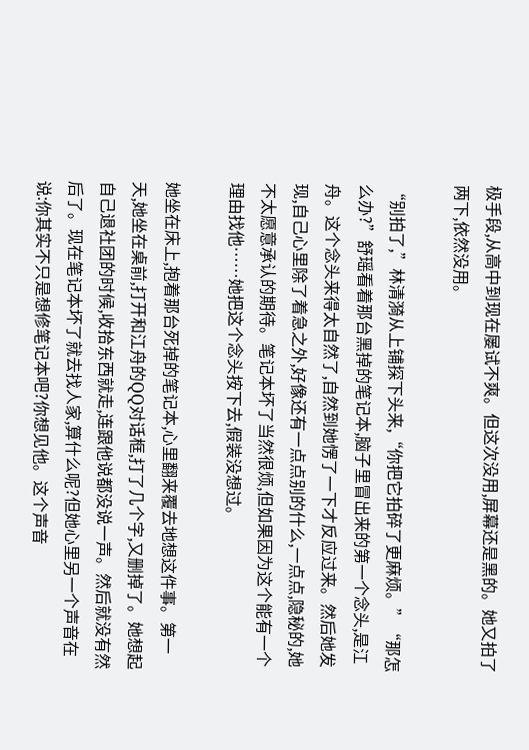极手段,从高中到现在屡试不爽。但这次没用,屏幕还是黑的。她又拍了两下,依然没用。

“别拍了,”林清漪从上铺探下头来,“你把它拍碎了更麻烦。”“那怎么办?”舒瑶看着那台黑掉的笔记本,脑子里冒出来的第一个念头,是江舟。这个念头来得太自然了,自然到她愣了一下才反应过来。然后她发现,自己心里除了着急之外,好像还有一点点别的什么,一点点,隐秘的,她不太愿意承认的期待。笔记本坏了当然很烦,但如果因为这个能有一个理由找他……她把这个念头按下去,假装没想过。

她坐在床上,抱着那台死掉的笔记本,心里翻来覆去地想这件事。第一天,她坐在桌前,打开和江舟的QQ对话框,打了几个字,又删掉了。她想起自己退社团的时候,收拾东西就走,连跟他说都没说一声。然后就没有然后了。现在笔记本坏了就去找人家,算什么呢?但她心里另一个声音在说:你其实不只是想修笔记本吧?你想见他。这个声音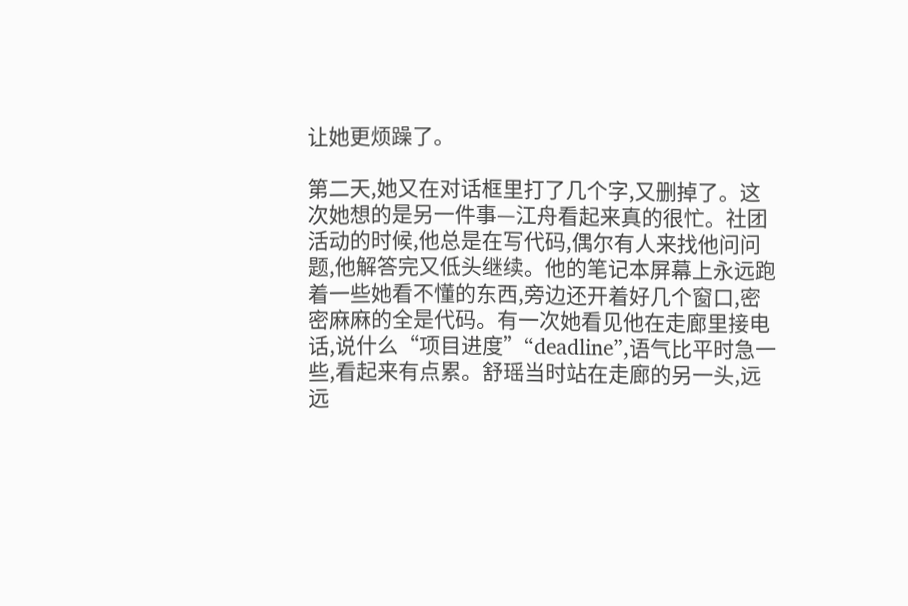让她更烦躁了。

第二天,她又在对话框里打了几个字,又删掉了。这次她想的是另一件事—江舟看起来真的很忙。社团活动的时候,他总是在写代码,偶尔有人来找他问问题,他解答完又低头继续。他的笔记本屏幕上永远跑着一些她看不懂的东西,旁边还开着好几个窗口,密密麻麻的全是代码。有一次她看见他在走廊里接电话,说什么“项目进度”“deadline”,语气比平时急一些,看起来有点累。舒瑶当时站在走廊的另一头,远远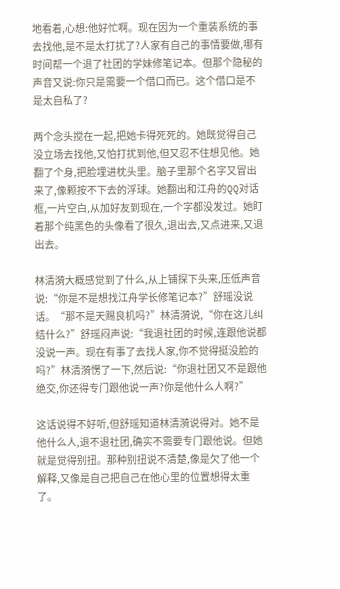地看着,心想:他好忙啊。现在因为一个重装系统的事去找他,是不是太打扰了?人家有自己的事情要做,哪有时间帮一个退了社团的学妹修笔记本。但那个隐秘的声音又说:你只是需要一个借口而已。这个借口是不是太自私了?

两个念头搅在一起,把她卡得死死的。她既觉得自己没立场去找他,又怕打扰到他,但又忍不住想见他。她翻了个身,把脸埋进枕头里。脑子里那个名字又冒出来了,像颗按不下去的浮球。她翻出和江舟的QQ对话框,一片空白,从加好友到现在,一个字都没发过。她盯着那个纯黑色的头像看了很久,退出去,又点进来,又退出去。

林清漪大概感觉到了什么,从上铺探下头来,压低声音说:“你是不是想找江舟学长修笔记本?”舒瑶没说话。“那不是天赐良机吗?”林清漪说,“你在这儿纠结什么?”舒瑶闷声说:“我退社团的时候,连跟他说都没说一声。现在有事了去找人家,你不觉得挺没脸的吗?”林清漪愣了一下,然后说:“你退社团又不是跟他绝交,你还得专门跟他说一声?你是他什么人啊?”

这话说得不好听,但舒瑶知道林清漪说得对。她不是他什么人,退不退社团,确实不需要专门跟他说。但她就是觉得别扭。那种别扭说不清楚,像是欠了他一个解释,又像是自己把自己在他心里的位置想得太重了。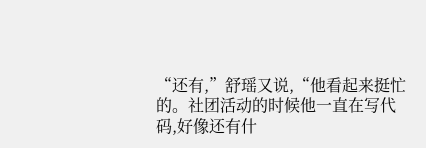“还有,”舒瑶又说,“他看起来挺忙的。社团活动的时候他一直在写代码,好像还有什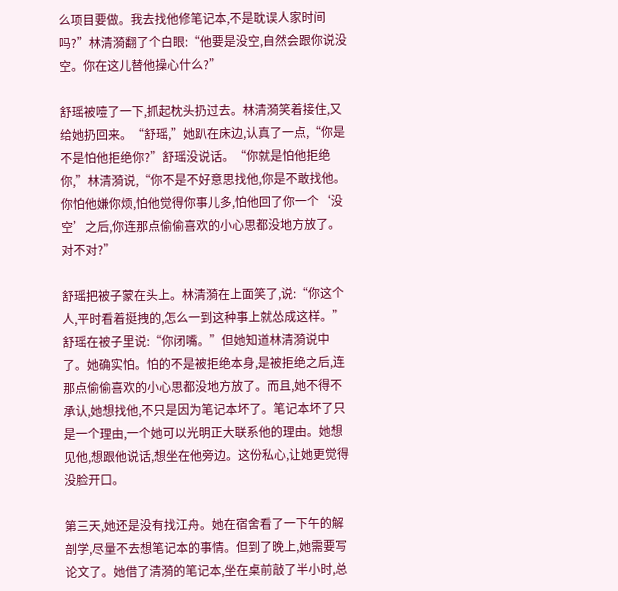么项目要做。我去找他修笔记本,不是耽误人家时间吗?”林清漪翻了个白眼:“他要是没空,自然会跟你说没空。你在这儿替他操心什么?”

舒瑶被噎了一下,抓起枕头扔过去。林清漪笑着接住,又给她扔回来。“舒瑶,”她趴在床边,认真了一点,“你是不是怕他拒绝你?”舒瑶没说话。“你就是怕他拒绝你,”林清漪说,“你不是不好意思找他,你是不敢找他。你怕他嫌你烦,怕他觉得你事儿多,怕他回了你一个‘没空’之后,你连那点偷偷喜欢的小心思都没地方放了。对不对?”

舒瑶把被子蒙在头上。林清漪在上面笑了,说:“你这个人,平时看着挺拽的,怎么一到这种事上就怂成这样。”舒瑶在被子里说:“你闭嘴。”但她知道林清漪说中了。她确实怕。怕的不是被拒绝本身,是被拒绝之后,连那点偷偷喜欢的小心思都没地方放了。而且,她不得不承认,她想找他,不只是因为笔记本坏了。笔记本坏了只是一个理由,一个她可以光明正大联系他的理由。她想见他,想跟他说话,想坐在他旁边。这份私心,让她更觉得没脸开口。

第三天,她还是没有找江舟。她在宿舍看了一下午的解剖学,尽量不去想笔记本的事情。但到了晚上,她需要写论文了。她借了清漪的笔记本,坐在桌前敲了半小时,总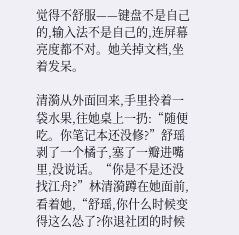觉得不舒服——键盘不是自己的,输入法不是自己的,连屏幕亮度都不对。她关掉文档,坐着发呆。

清漪从外面回来,手里拎着一袋水果,往她桌上一扔:“随便吃。你笔记本还没修?”舒瑶剥了一个橘子,塞了一瓣进嘴里,没说话。“你是不是还没找江舟?”林清漪蹲在她面前,看着她,“舒瑶,你什么时候变得这么怂了?你退社团的时候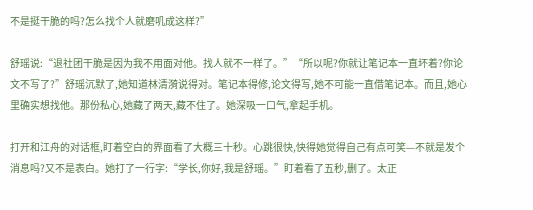不是挺干脆的吗?怎么找个人就磨叽成这样?”

舒瑶说:“退社团干脆是因为我不用面对他。找人就不一样了。”“所以呢?你就让笔记本一直坏着?你论文不写了?”舒瑶沉默了,她知道林清漪说得对。笔记本得修,论文得写,她不可能一直借笔记本。而且,她心里确实想找他。那份私心,她藏了两天,藏不住了。她深吸一口气,拿起手机。

打开和江舟的对话框,盯着空白的界面看了大概三十秒。心跳很快,快得她觉得自己有点可笑—不就是发个消息吗?又不是表白。她打了一行字:“学长,你好,我是舒瑶。”盯着看了五秒,删了。太正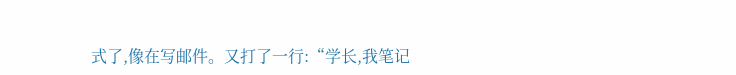式了,像在写邮件。又打了一行:“学长,我笔记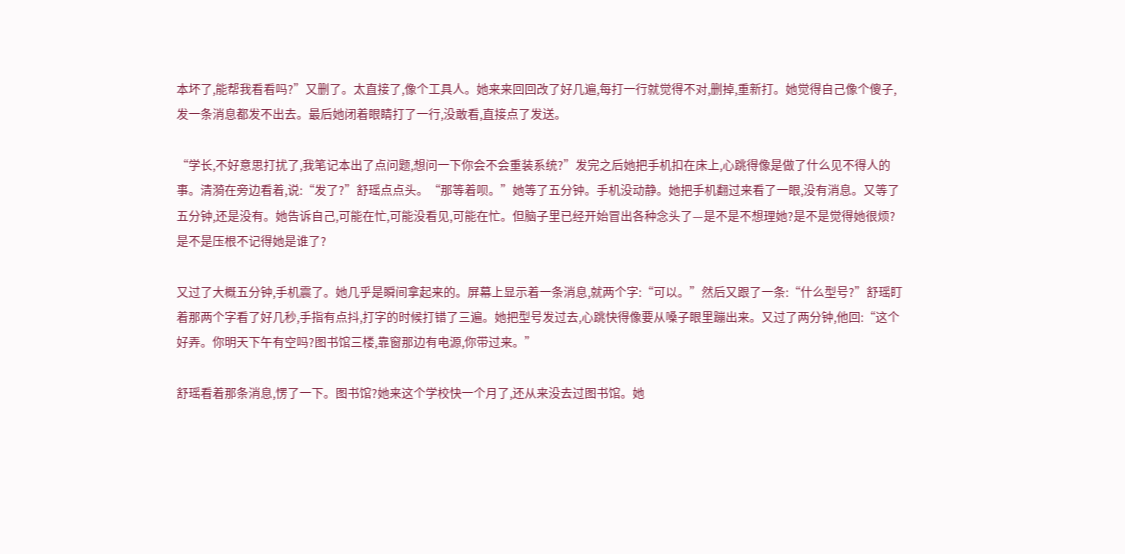本坏了,能帮我看看吗?”又删了。太直接了,像个工具人。她来来回回改了好几遍,每打一行就觉得不对,删掉,重新打。她觉得自己像个傻子,发一条消息都发不出去。最后她闭着眼睛打了一行,没敢看,直接点了发送。

“学长,不好意思打扰了,我笔记本出了点问题,想问一下你会不会重装系统?”发完之后她把手机扣在床上,心跳得像是做了什么见不得人的事。清漪在旁边看着,说:“发了?”舒瑶点点头。“那等着呗。”她等了五分钟。手机没动静。她把手机翻过来看了一眼,没有消息。又等了五分钟,还是没有。她告诉自己,可能在忙,可能没看见,可能在忙。但脑子里已经开始冒出各种念头了—是不是不想理她?是不是觉得她很烦?是不是压根不记得她是谁了?

又过了大概五分钟,手机震了。她几乎是瞬间拿起来的。屏幕上显示着一条消息,就两个字:“可以。”然后又跟了一条:“什么型号?”舒瑶盯着那两个字看了好几秒,手指有点抖,打字的时候打错了三遍。她把型号发过去,心跳快得像要从嗓子眼里蹦出来。又过了两分钟,他回:“这个好弄。你明天下午有空吗?图书馆三楼,靠窗那边有电源,你带过来。”

舒瑶看着那条消息,愣了一下。图书馆?她来这个学校快一个月了,还从来没去过图书馆。她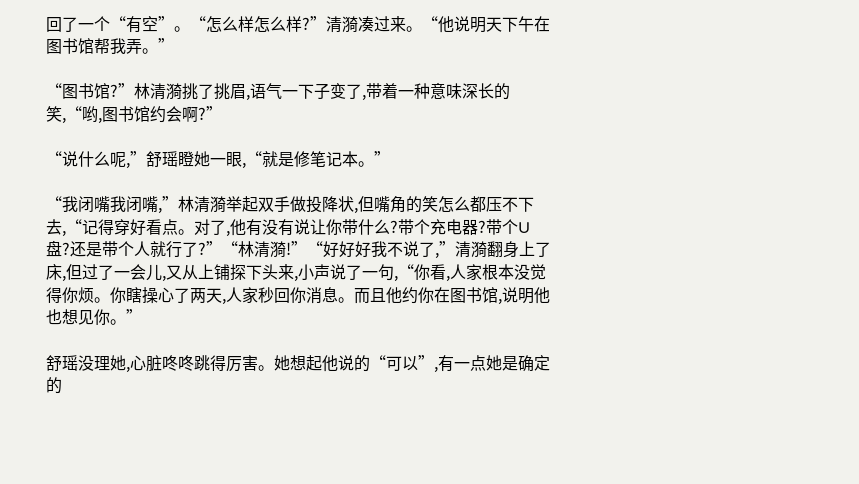回了一个“有空”。“怎么样怎么样?”清漪凑过来。“他说明天下午在图书馆帮我弄。”

“图书馆?”林清漪挑了挑眉,语气一下子变了,带着一种意味深长的笑,“哟,图书馆约会啊?”

“说什么呢,”舒瑶瞪她一眼,“就是修笔记本。”

“我闭嘴我闭嘴,”林清漪举起双手做投降状,但嘴角的笑怎么都压不下去,“记得穿好看点。对了,他有没有说让你带什么?带个充电器?带个U盘?还是带个人就行了?”“林清漪!”“好好好我不说了,”清漪翻身上了床,但过了一会儿,又从上铺探下头来,小声说了一句,“你看,人家根本没觉得你烦。你瞎操心了两天,人家秒回你消息。而且他约你在图书馆,说明他也想见你。”

舒瑶没理她,心脏咚咚跳得厉害。她想起他说的“可以”,有一点她是确定的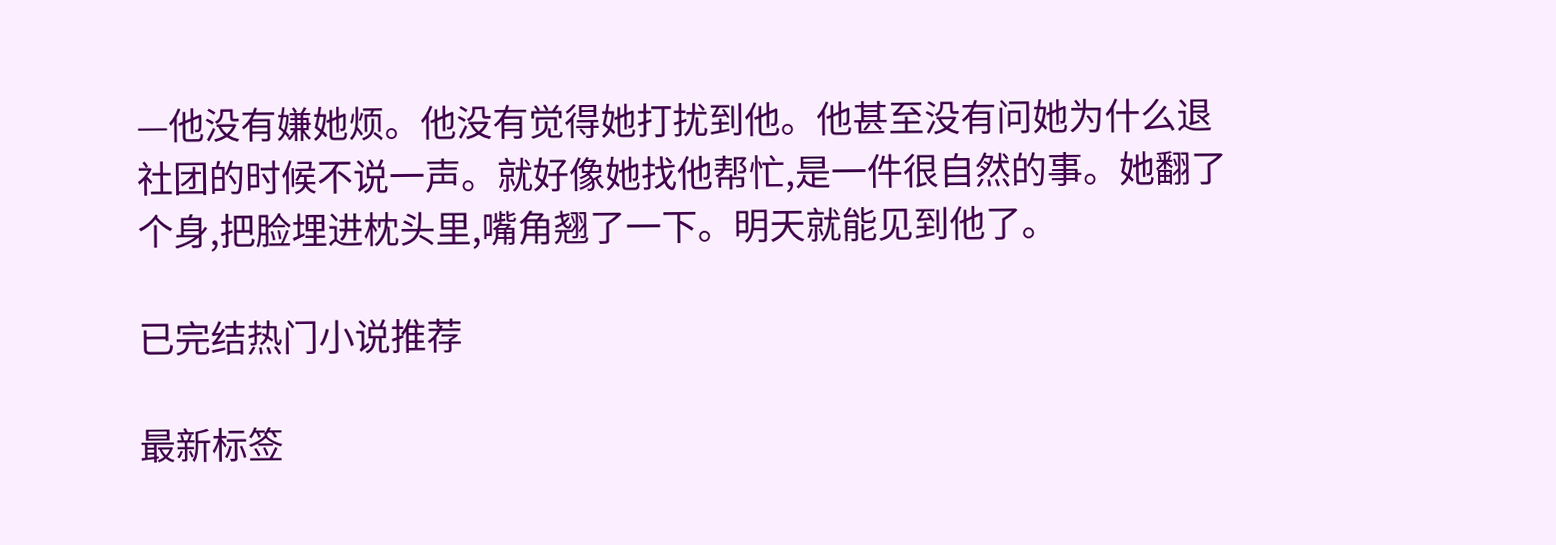—他没有嫌她烦。他没有觉得她打扰到他。他甚至没有问她为什么退社团的时候不说一声。就好像她找他帮忙,是一件很自然的事。她翻了个身,把脸埋进枕头里,嘴角翘了一下。明天就能见到他了。

已完结热门小说推荐

最新标签